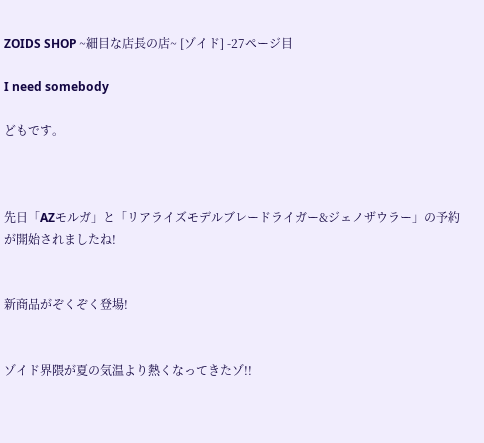ZOIDS SHOP ~細目な店長の店~ [ゾイド] -27ページ目

I need somebody

どもです。



先日「AZモルガ」と「リアライズモデルブレードライガー&ジェノザウラー」の予約が開始されましたね!


新商品がぞくぞく登場!


ゾイド界隈が夏の気温より熱くなってきたゾ!!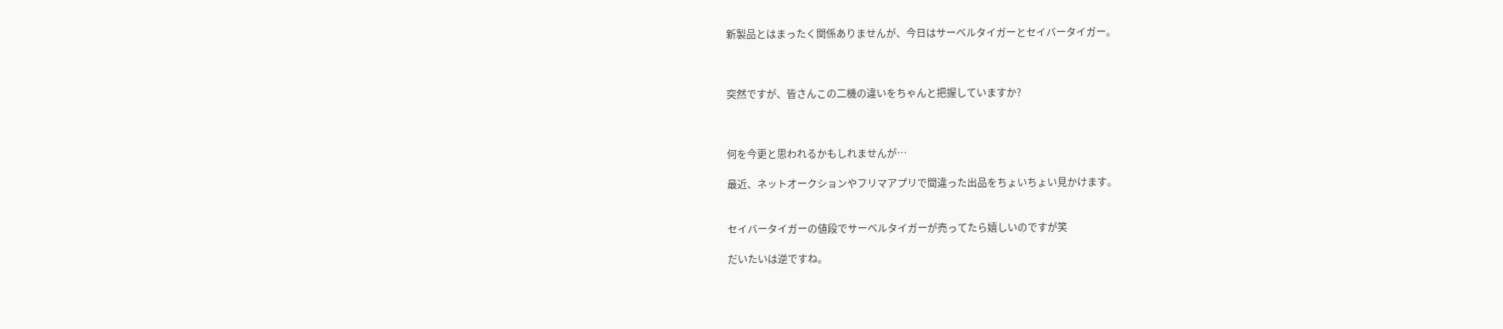新製品とはまったく関係ありませんが、今日はサーベルタイガーとセイバータイガー。



突然ですが、皆さんこの二機の違いをちゃんと把握していますか?



何を今更と思われるかもしれませんが…

最近、ネットオークションやフリマアプリで間違った出品をちょいちょい見かけます。


セイバータイガーの値段でサーベルタイガーが売ってたら嬉しいのですが笑

だいたいは逆ですね。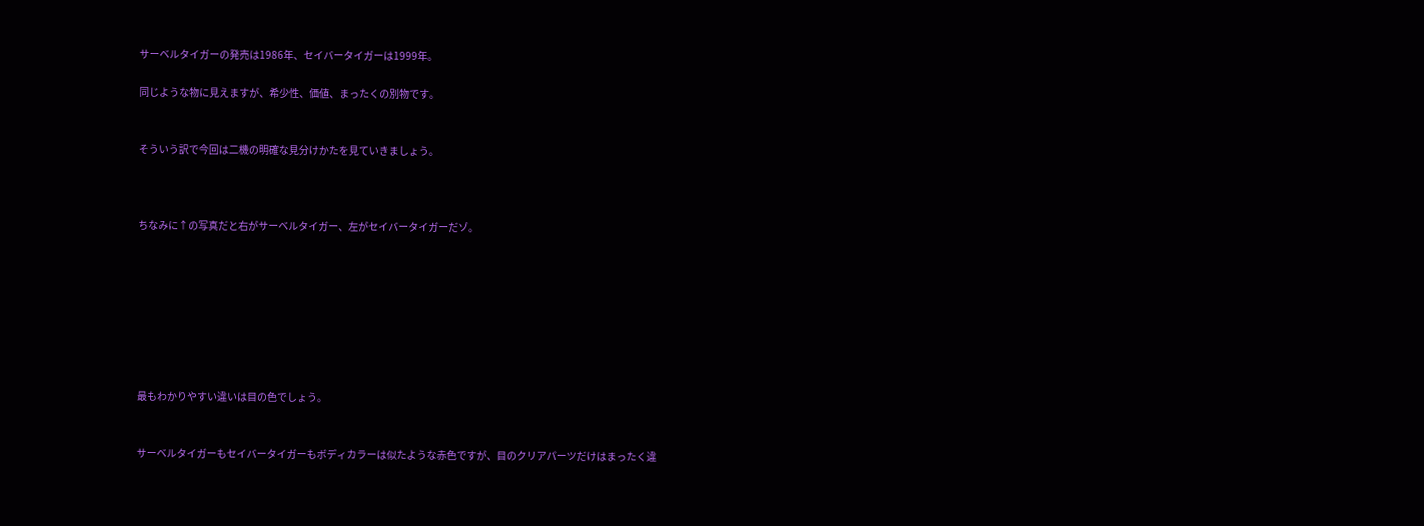サーベルタイガーの発売は1986年、セイバータイガーは1999年。

同じような物に見えますが、希少性、価値、まったくの別物です。


そういう訳で今回は二機の明確な見分けかたを見ていきましょう。



ちなみに↑の写真だと右がサーベルタイガー、左がセイバータイガーだゾ。








最もわかりやすい違いは目の色でしょう。


サーベルタイガーもセイバータイガーもボディカラーは似たような赤色ですが、目のクリアパーツだけはまったく違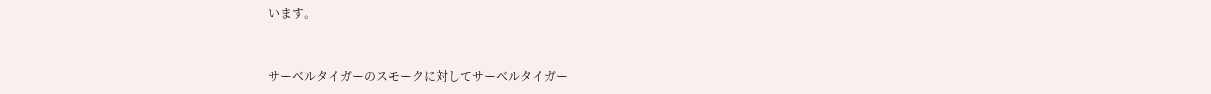います。


サーベルタイガーのスモークに対してサーベルタイガー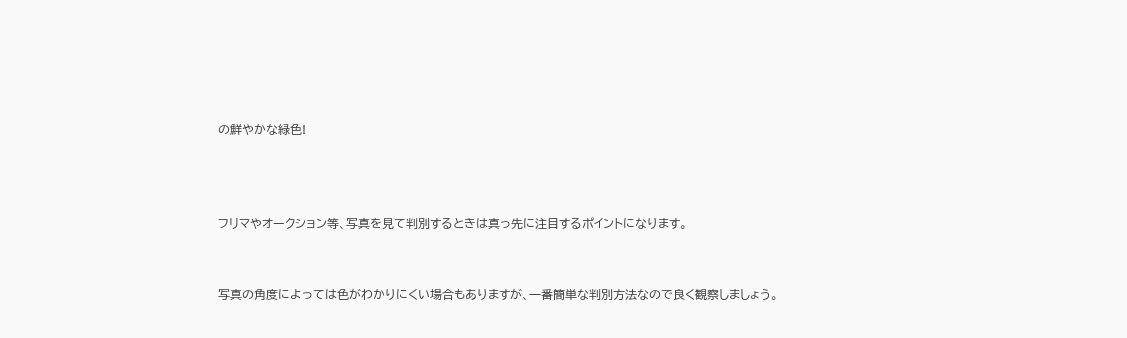の鮮やかな緑色!



フリマやオークション等、写真を見て判別するときは真っ先に注目するポイントになります。


写真の角度によっては色がわかりにくい場合もありますが、一番簡単な判別方法なので良く観察しましょう。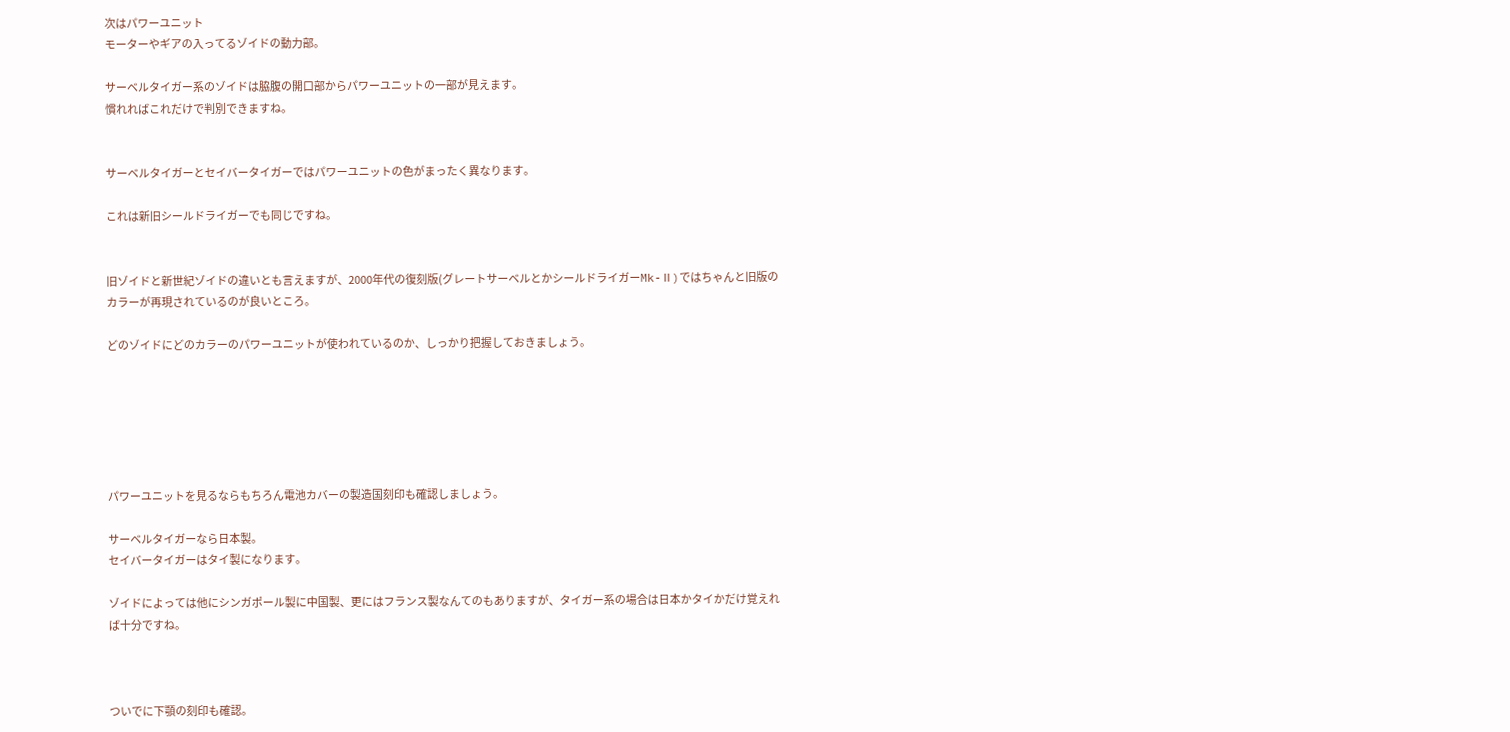次はパワーユニット
モーターやギアの入ってるゾイドの動力部。

サーベルタイガー系のゾイドは脇腹の開口部からパワーユニットの一部が見えます。
慣れればこれだけで判別できますね。


サーベルタイガーとセイバータイガーではパワーユニットの色がまったく異なります。

これは新旧シールドライガーでも同じですね。


旧ゾイドと新世紀ゾイドの違いとも言えますが、2000年代の復刻版(グレートサーベルとかシールドライガーMk-Ⅱ)ではちゃんと旧版のカラーが再現されているのが良いところ。

どのゾイドにどのカラーのパワーユニットが使われているのか、しっかり把握しておきましょう。






パワーユニットを見るならもちろん電池カバーの製造国刻印も確認しましょう。

サーベルタイガーなら日本製。
セイバータイガーはタイ製になります。

ゾイドによっては他にシンガポール製に中国製、更にはフランス製なんてのもありますが、タイガー系の場合は日本かタイかだけ覚えれば十分ですね。



ついでに下顎の刻印も確認。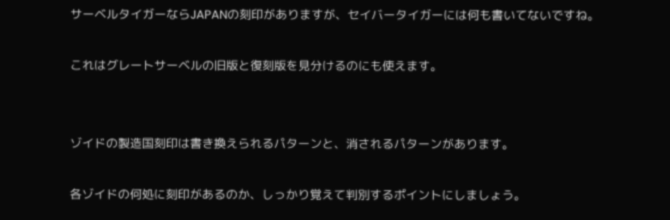サーベルタイガーならJAPANの刻印がありますが、セイバータイガーには何も書いてないですね。

これはグレートサーベルの旧版と復刻版を見分けるのにも使えます。


ゾイドの製造国刻印は書き換えられるパターンと、消されるパターンがあります。

各ゾイドの何処に刻印があるのか、しっかり覚えて判別するポイントにしましょう。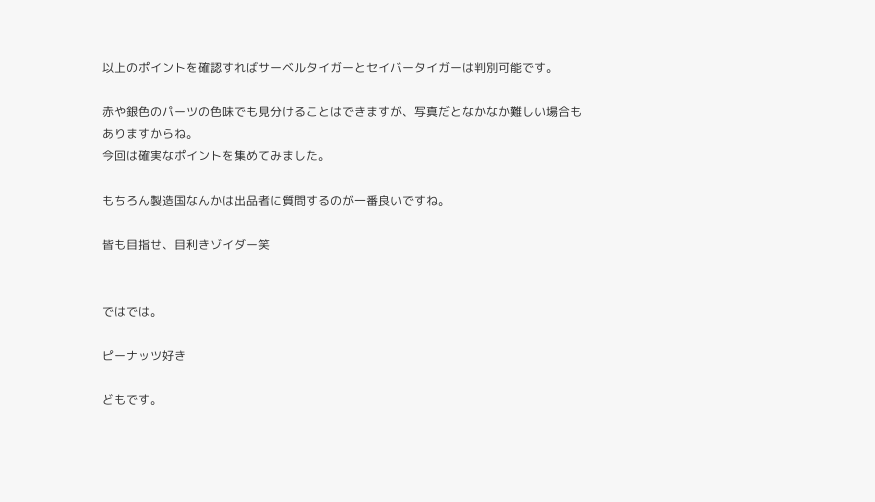以上のポイントを確認すればサーベルタイガーとセイバータイガーは判別可能です。

赤や銀色のパーツの色味でも見分けることはできますが、写真だとなかなか難しい場合もありますからね。
今回は確実なポイントを集めてみました。

もちろん製造国なんかは出品者に質問するのが一番良いですね。

皆も目指せ、目利きゾイダー笑


ではでは。

ピーナッツ好き

どもです。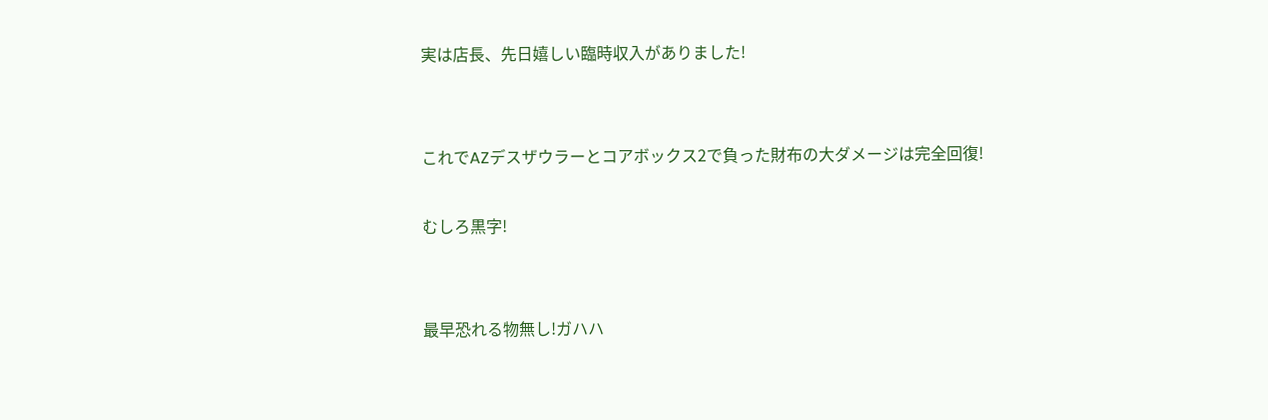実は店長、先日嬉しい臨時収入がありました!


これでAZデスザウラーとコアボックス2で負った財布の大ダメージは完全回復!

むしろ黒字!


最早恐れる物無し!ガハハ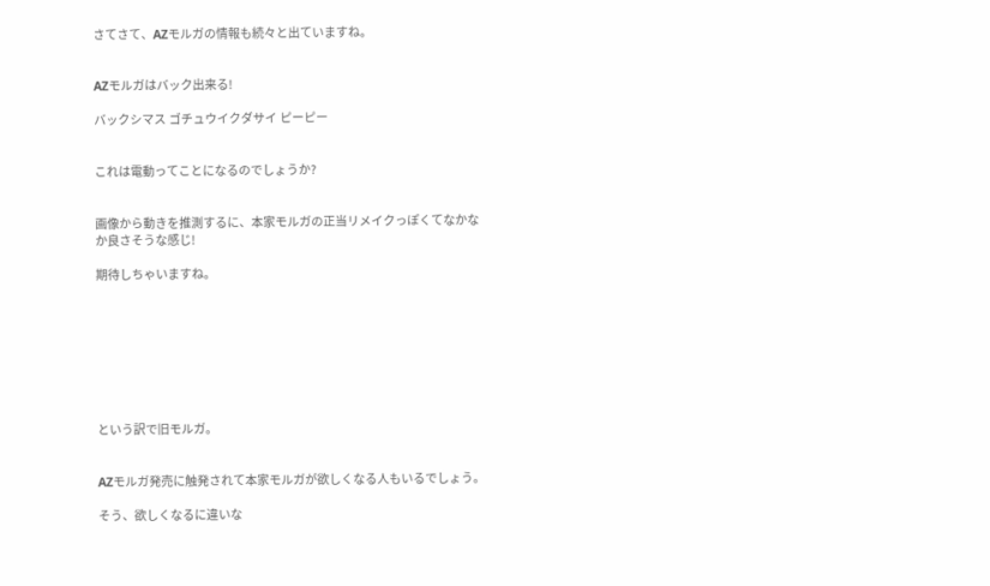さてさて、AZモルガの情報も続々と出ていますね。


AZモルガはバック出来る!

バックシマス ゴチュウイクダサイ ピーピー


これは電動ってことになるのでしょうか?


画像から動きを推測するに、本家モルガの正当リメイクっぽくてなかなか良さそうな感じ!

期待しちゃいますね。








という訳で旧モルガ。


AZモルガ発売に触発されて本家モルガが欲しくなる人もいるでしょう。

そう、欲しくなるに違いな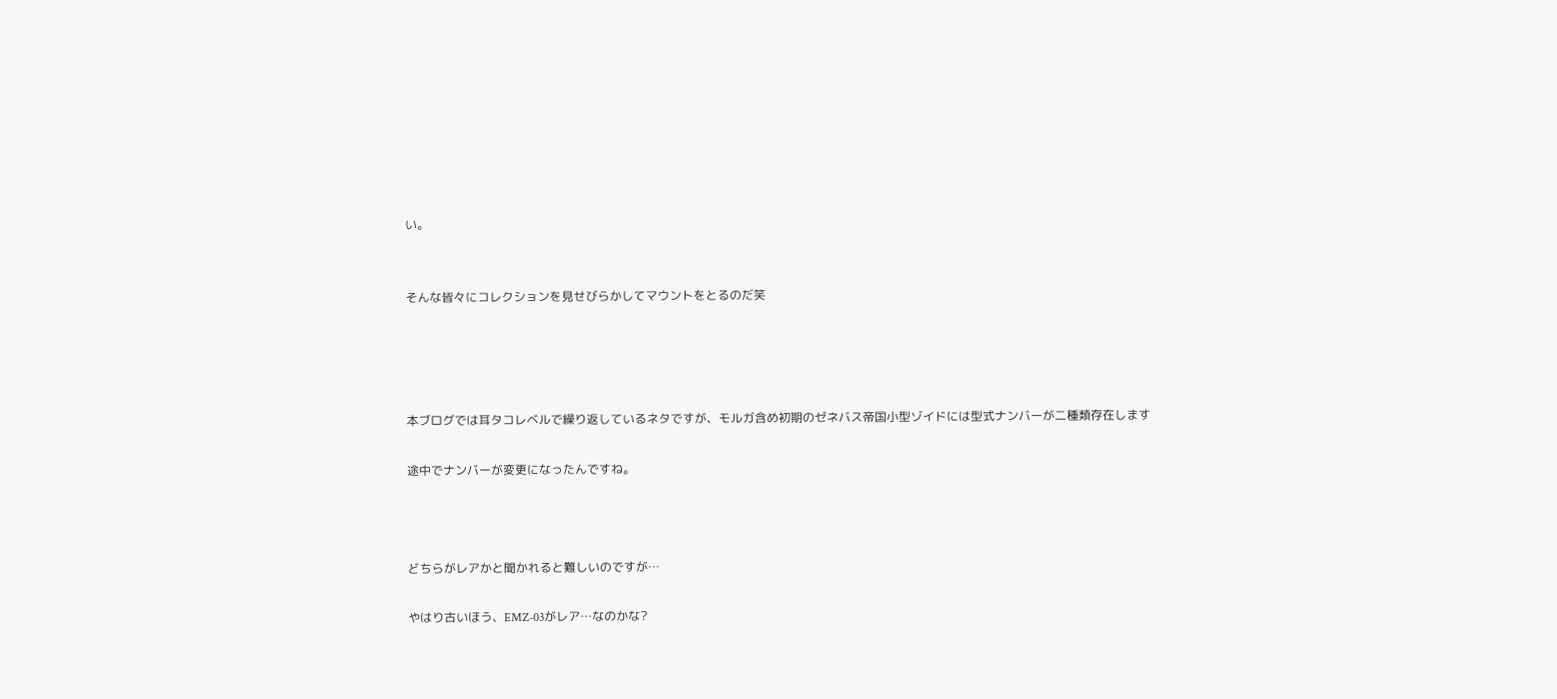い。


そんな皆々にコレクションを見せびらかしてマウントをとるのだ笑




本ブログでは耳タコレベルで繰り返しているネタですが、モルガ含め初期のゼネバス帝国小型ゾイドには型式ナンバーが二種類存在します

途中でナンバーが変更になったんですね。



どちらがレアかと聞かれると難しいのですが…

やはり古いほう、EMZ-03がレア…なのかな?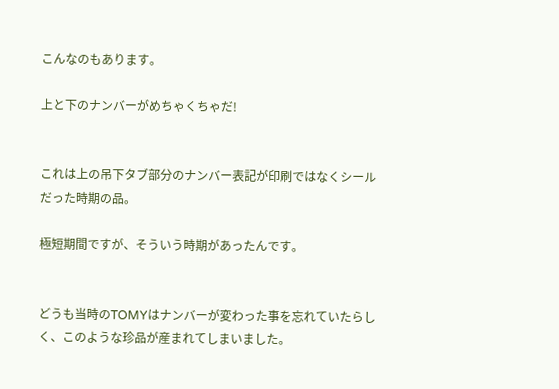こんなのもあります。

上と下のナンバーがめちゃくちゃだ!


これは上の吊下タブ部分のナンバー表記が印刷ではなくシールだった時期の品。

極短期間ですが、そういう時期があったんです。


どうも当時のTOMYはナンバーが変わった事を忘れていたらしく、このような珍品が産まれてしまいました。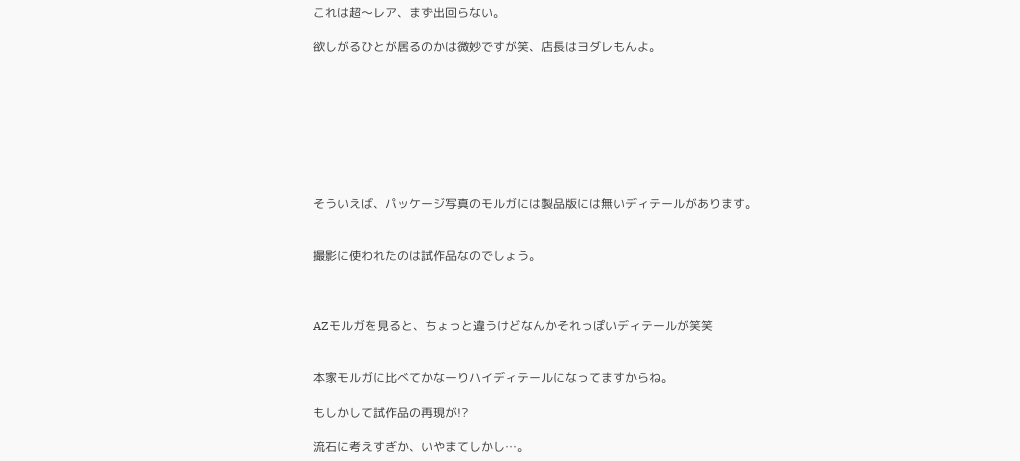これは超〜レア、まず出回らない。

欲しがるひとが居るのかは微妙ですが笑、店長はヨダレもんよ。








そういえば、パッケージ写真のモルガには製品版には無いディテールがあります。


撮影に使われたのは試作品なのでしょう。



AZモルガを見ると、ちょっと違うけどなんかそれっぽいディテールが笑笑


本家モルガに比べてかなーりハイディテールになってますからね。

もしかして試作品の再現が!?

流石に考えすぎか、いやまてしかし…。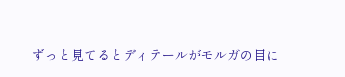ずっと見てるとディテールがモルガの目に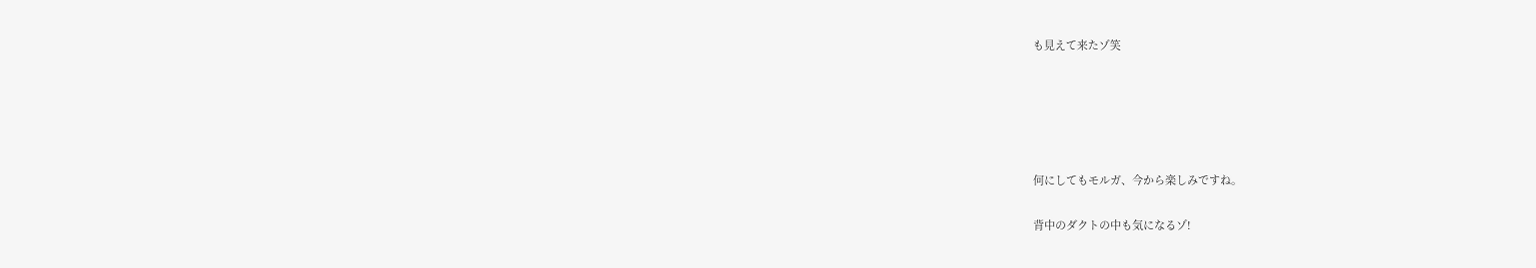も見えて来たゾ笑








何にしてもモルガ、今から楽しみですね。


背中のダクトの中も気になるゾ!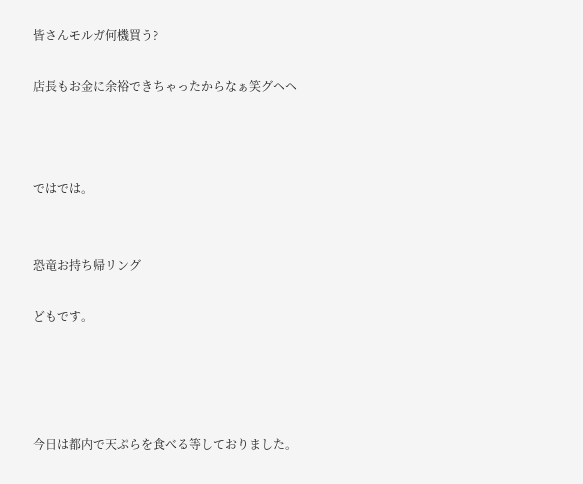皆さんモルガ何機買う?

店長もお金に余裕できちゃったからなぁ笑グヘヘ



ではでは。


恐竜お持ち帰リング

どもです。




今日は都内で天ぷらを食べる等しておりました。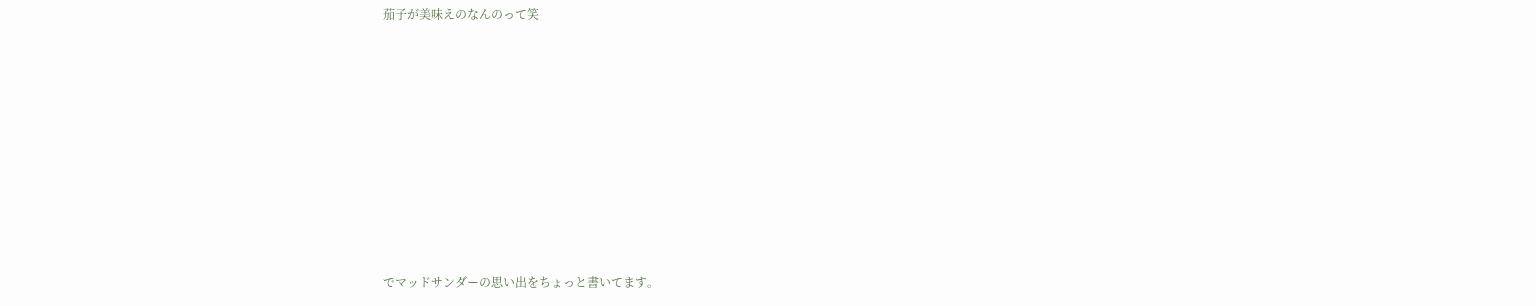茄子が美味えのなんのって笑









でマッドサンダーの思い出をちょっと書いてます。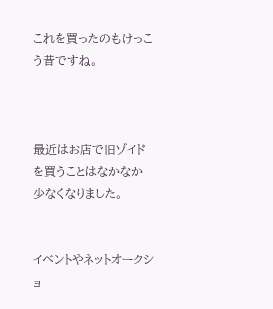これを買ったのもけっこう昔ですね。



最近はお店で旧ゾイドを買うことはなかなか少なくなりました。


イベントやネットオークショ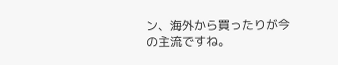ン、海外から買ったりが今の主流ですね。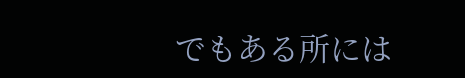でもある所には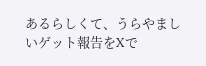あるらしくて、うらやましいゲット報告をXで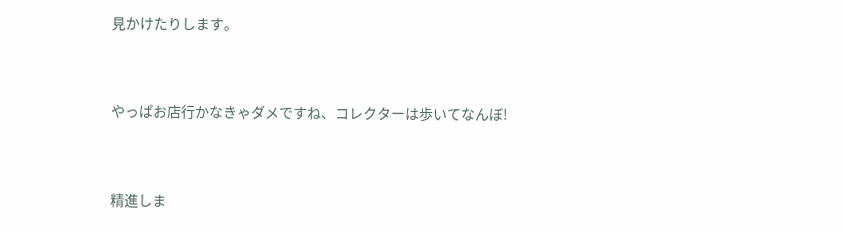見かけたりします。


やっぱお店行かなきゃダメですね、コレクターは歩いてなんぼ!


精進しま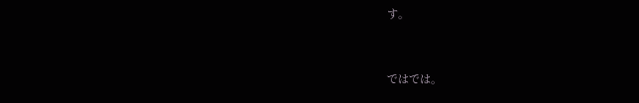す。



ではでは。